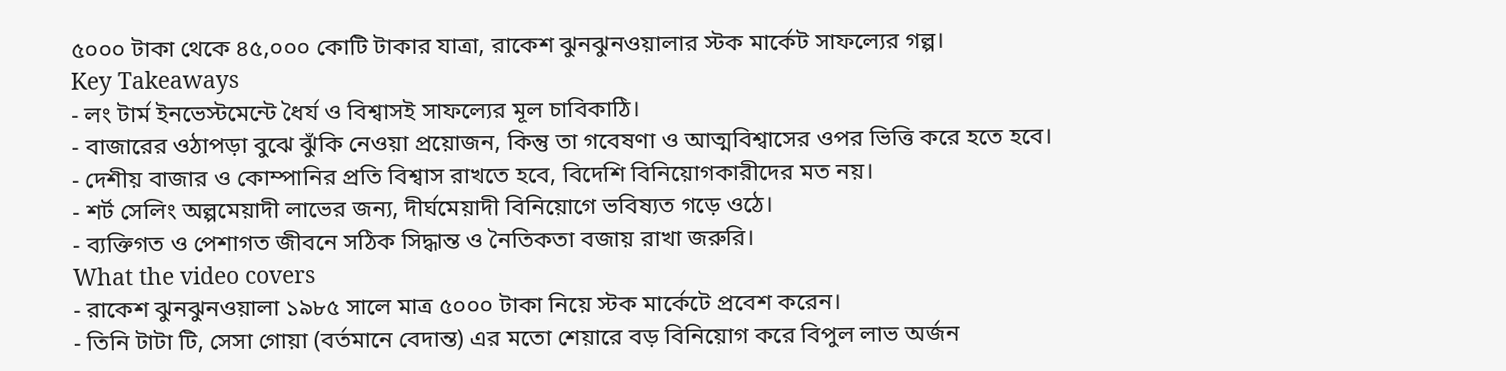৫০০০ টাকা থেকে ৪৫,০০০ কোটি টাকার যাত্রা, রাকেশ ঝুনঝুনওয়ালার স্টক মার্কেট সাফল্যের গল্প।
Key Takeaways
- লং টার্ম ইনভেস্টমেন্টে ধৈর্য ও বিশ্বাসই সাফল্যের মূল চাবিকাঠি।
- বাজারের ওঠাপড়া বুঝে ঝুঁকি নেওয়া প্রয়োজন, কিন্তু তা গবেষণা ও আত্মবিশ্বাসের ওপর ভিত্তি করে হতে হবে।
- দেশীয় বাজার ও কোম্পানির প্রতি বিশ্বাস রাখতে হবে, বিদেশি বিনিয়োগকারীদের মত নয়।
- শর্ট সেলিং অল্পমেয়াদী লাভের জন্য, দীর্ঘমেয়াদী বিনিয়োগে ভবিষ্যত গড়ে ওঠে।
- ব্যক্তিগত ও পেশাগত জীবনে সঠিক সিদ্ধান্ত ও নৈতিকতা বজায় রাখা জরুরি।
What the video covers
- রাকেশ ঝুনঝুনওয়ালা ১৯৮৫ সালে মাত্র ৫০০০ টাকা নিয়ে স্টক মার্কেটে প্রবেশ করেন।
- তিনি টাটা টি, সেসা গোয়া (বর্তমানে বেদান্ত) এর মতো শেয়ারে বড় বিনিয়োগ করে বিপুল লাভ অর্জন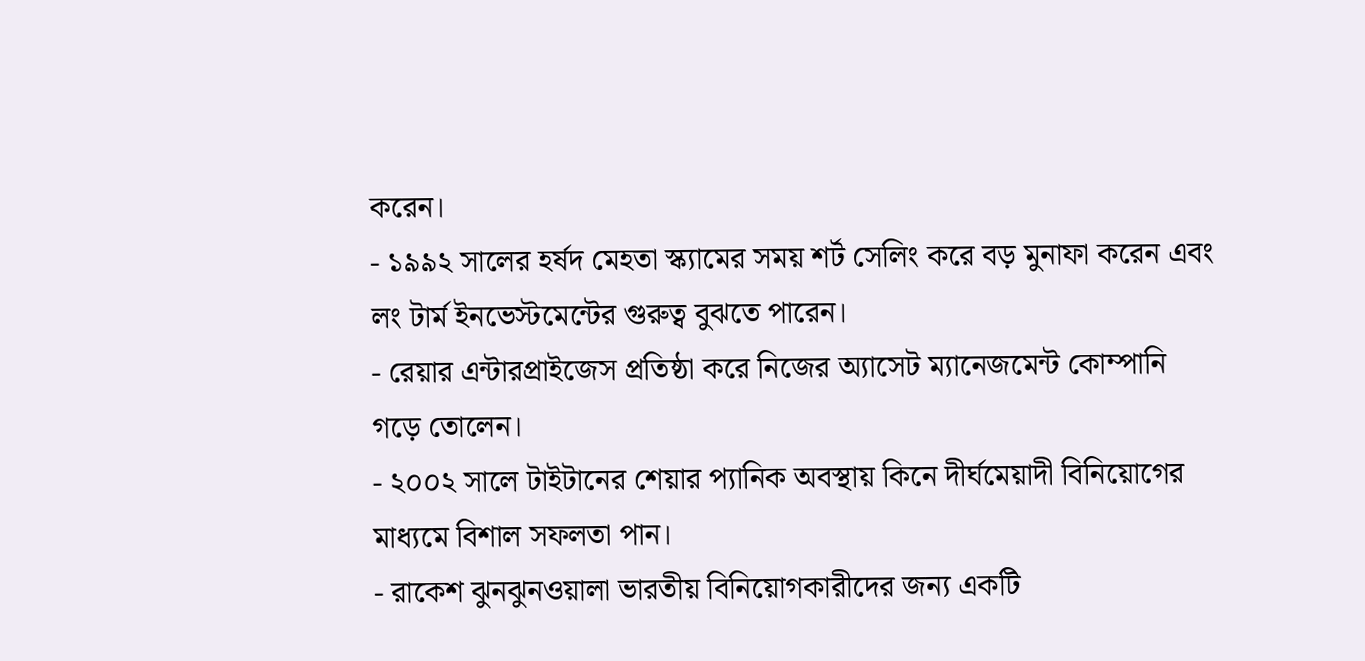করেন।
- ১৯৯২ সালের হর্ষদ মেহতা স্ক্যামের সময় শর্ট সেলিং করে বড় মুনাফা করেন এবং লং টার্ম ইনভেস্টমেন্টের গুরুত্ব বুঝতে পারেন।
- রেয়ার এন্টারপ্রাইজেস প্রতিষ্ঠা করে নিজের অ্যাসেট ম্যানেজমেন্ট কোম্পানি গড়ে তোলেন।
- ২০০২ সালে টাইটানের শেয়ার প্যানিক অবস্থায় কিনে দীর্ঘমেয়াদী বিনিয়োগের মাধ্যমে বিশাল সফলতা পান।
- রাকেশ ঝুনঝুনওয়ালা ভারতীয় বিনিয়োগকারীদের জন্য একটি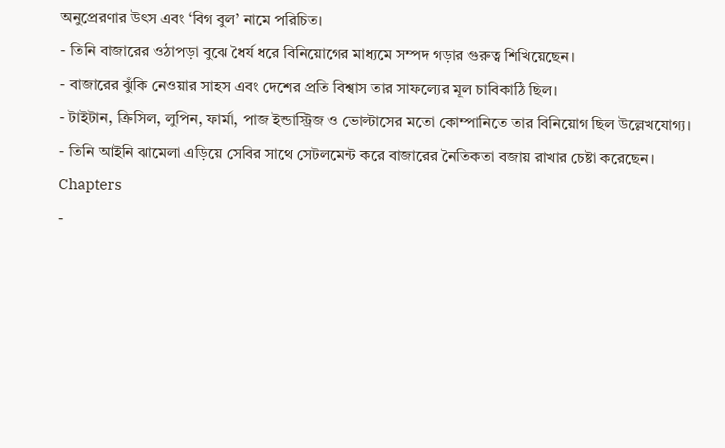অনুপ্রেরণার উৎস এবং ‘বিগ বুল’ নামে পরিচিত।
- তিনি বাজারের ওঠাপড়া বুঝে ধৈর্য ধরে বিনিয়োগের মাধ্যমে সম্পদ গড়ার গুরুত্ব শিখিয়েছেন।
- বাজারের ঝুঁকি নেওয়ার সাহস এবং দেশের প্রতি বিশ্বাস তার সাফল্যের মূল চাবিকাঠি ছিল।
- টাইটান, ক্রিসিল, লুপিন, ফার্মা, পাজ ইন্ডাস্ট্রিজ ও ভোল্টাসের মতো কোম্পানিতে তার বিনিয়োগ ছিল উল্লেখযোগ্য।
- তিনি আইনি ঝামেলা এড়িয়ে সেবির সাথে সেটলমেন্ট করে বাজারের নৈতিকতা বজায় রাখার চেষ্টা করেছেন।
Chapters
-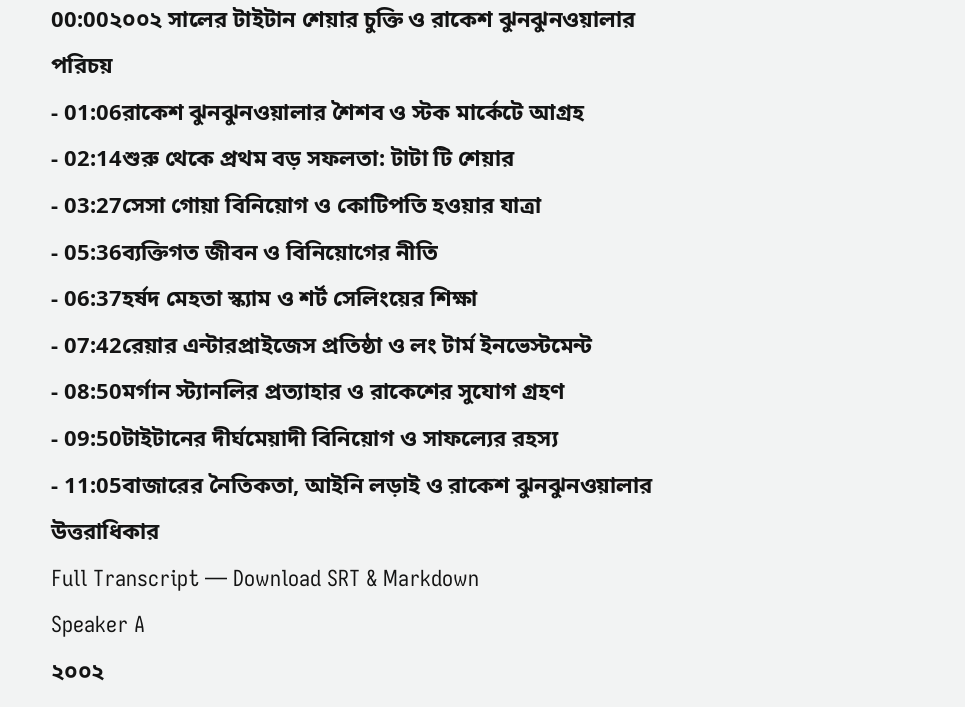00:00২০০২ সালের টাইটান শেয়ার চুক্তি ও রাকেশ ঝুনঝুনওয়ালার পরিচয়
- 01:06রাকেশ ঝুনঝুনওয়ালার শৈশব ও স্টক মার্কেটে আগ্রহ
- 02:14শুরু থেকে প্রথম বড় সফলতা: টাটা টি শেয়ার
- 03:27সেসা গোয়া বিনিয়োগ ও কোটিপতি হওয়ার যাত্রা
- 05:36ব্যক্তিগত জীবন ও বিনিয়োগের নীতি
- 06:37হর্ষদ মেহতা স্ক্যাম ও শর্ট সেলিংয়ের শিক্ষা
- 07:42রেয়ার এন্টারপ্রাইজেস প্রতিষ্ঠা ও লং টার্ম ইনভেস্টমেন্ট
- 08:50মর্গান স্ট্যানলির প্রত্যাহার ও রাকেশের সুযোগ গ্রহণ
- 09:50টাইটানের দীর্ঘমেয়াদী বিনিয়োগ ও সাফল্যের রহস্য
- 11:05বাজারের নৈতিকতা, আইনি লড়াই ও রাকেশ ঝুনঝুনওয়ালার উত্তরাধিকার
Full Transcript — Download SRT & Markdown
Speaker A
২০০২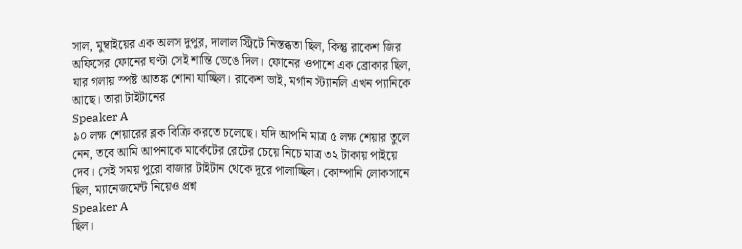সাল, মুম্বাইয়ের এক অলস দুপুর, দালাল স্ট্রিটে নিস্তব্ধতা ছিল, কিন্তু রাকেশ জির অফিসের ফোনের ঘণ্টা সেই শান্তি ভেঙে দিল। ফোনের ওপাশে এক ব্রোকার ছিল, যার গলায় স্পষ্ট আতঙ্ক শোনা যাচ্ছিল। রাকেশ ভাই, মর্গান স্ট্যানলি এখন প্যানিকে আছে। তারা টাইটানের
Speaker A
৯০ লক্ষ শেয়ারের ব্লক বিক্রি করতে চলেছে। যদি আপনি মাত্র ৫ লক্ষ শেয়ার তুলে নেন, তবে আমি আপনাকে মার্কেটের রেটের চেয়ে নিচে মাত্র ৩২ টাকায় পাইয়ে দেব। সেই সময় পুরো বাজার টাইটান থেকে দূরে পালাচ্ছিল। কোম্পানি লোকসানে ছিল, ম্যানেজমেন্ট নিয়েও প্রশ্ন
Speaker A
ছিল।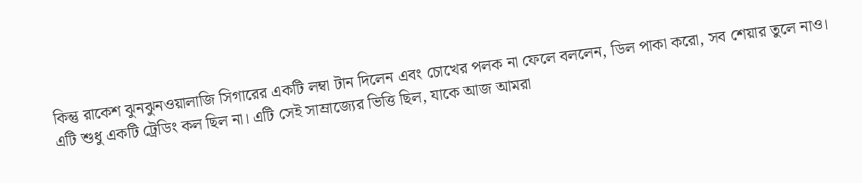কিন্তু রাকেশ ঝুনঝুনওয়ালাজি সিগারের একটি লম্বা টান দিলেন এবং চোখের পলক না ফেলে বললেন, ডিল পাকা করো, সব শেয়ার তুলে নাও। এটি শুধু একটি ট্রেডিং কল ছিল না। এটি সেই সাম্রাজ্যের ভিত্তি ছিল, যাকে আজ আমরা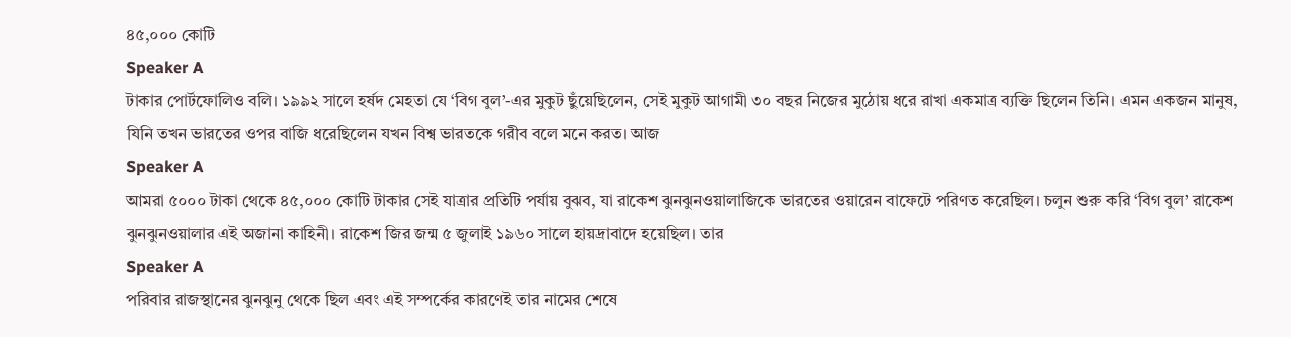৪৫,০০০ কোটি
Speaker A
টাকার পোর্টফোলিও বলি। ১৯৯২ সালে হর্ষদ মেহতা যে ‘বিগ বুল’-এর মুকুট ছুঁয়েছিলেন, সেই মুকুট আগামী ৩০ বছর নিজের মুঠোয় ধরে রাখা একমাত্র ব্যক্তি ছিলেন তিনি। এমন একজন মানুষ, যিনি তখন ভারতের ওপর বাজি ধরেছিলেন যখন বিশ্ব ভারতকে গরীব বলে মনে করত। আজ
Speaker A
আমরা ৫০০০ টাকা থেকে ৪৫,০০০ কোটি টাকার সেই যাত্রার প্রতিটি পর্যায় বুঝব, যা রাকেশ ঝুনঝুনওয়ালাজিকে ভারতের ওয়ারেন বাফেটে পরিণত করেছিল। চলুন শুরু করি ‘বিগ বুল’ রাকেশ ঝুনঝুনওয়ালার এই অজানা কাহিনী। রাকেশ জির জন্ম ৫ জুলাই ১৯৬০ সালে হায়দ্রাবাদে হয়েছিল। তার
Speaker A
পরিবার রাজস্থানের ঝুনঝুনু থেকে ছিল এবং এই সম্পর্কের কারণেই তার নামের শেষে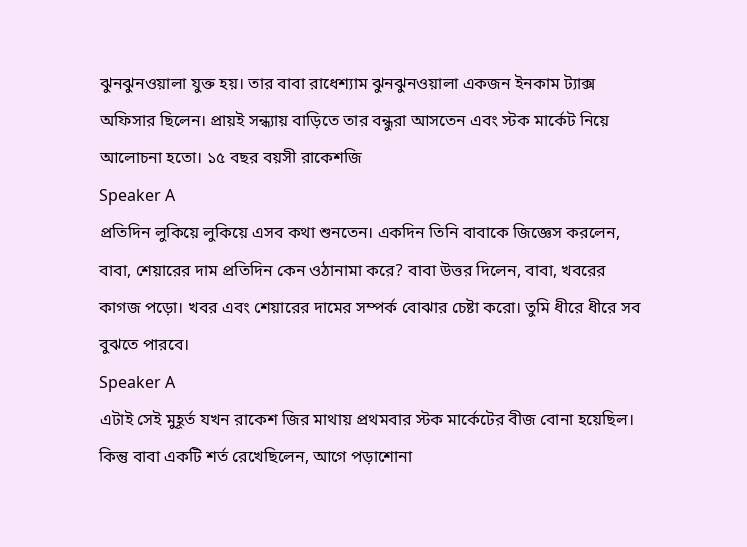ঝুনঝুনওয়ালা যুক্ত হয়। তার বাবা রাধেশ্যাম ঝুনঝুনওয়ালা একজন ইনকাম ট্যাক্স অফিসার ছিলেন। প্রায়ই সন্ধ্যায় বাড়িতে তার বন্ধুরা আসতেন এবং স্টক মার্কেট নিয়ে আলোচনা হতো। ১৫ বছর বয়সী রাকেশজি
Speaker A
প্রতিদিন লুকিয়ে লুকিয়ে এসব কথা শুনতেন। একদিন তিনি বাবাকে জিজ্ঞেস করলেন, বাবা, শেয়ারের দাম প্রতিদিন কেন ওঠানামা করে? বাবা উত্তর দিলেন, বাবা, খবরের কাগজ পড়ো। খবর এবং শেয়ারের দামের সম্পর্ক বোঝার চেষ্টা করো। তুমি ধীরে ধীরে সব বুঝতে পারবে।
Speaker A
এটাই সেই মুহূর্ত যখন রাকেশ জির মাথায় প্রথমবার স্টক মার্কেটের বীজ বোনা হয়েছিল। কিন্তু বাবা একটি শর্ত রেখেছিলেন, আগে পড়াশোনা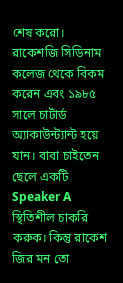শেষ করো। রাকেশজি সিডিনাম কলেজ থেকে বিকম করেন এবং ১৯৮৫ সালে চার্টার্ড অ্যাকাউন্ট্যান্ট হয়ে যান। বাবা চাইতেন ছেলে একটি
Speaker A
স্থিতিশীল চাকরি করুক। কিন্তু রাকেশ জির মন তো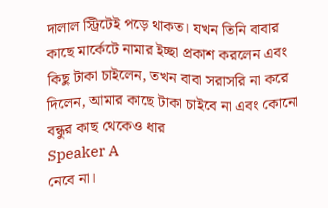দালাল স্ট্রিটেই পড়ে থাকত। যখন তিনি বাবার কাছে মার্কেটে নামার ইচ্ছা প্রকাশ করলেন এবং কিছু টাকা চাইলেন, তখন বাবা সরাসরি না করে দিলেন, আমার কাছে টাকা চাইবে না এবং কোনো বন্ধুর কাছ থেকেও ধার
Speaker A
নেবে না।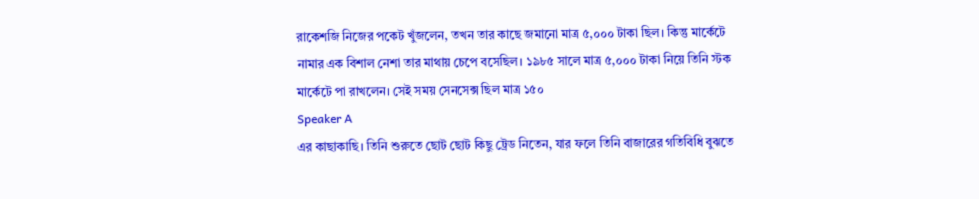রাকেশজি নিজের পকেট খুঁজলেন, তখন তার কাছে জমানো মাত্র ৫,০০০ টাকা ছিল। কিন্তু মার্কেটে নামার এক বিশাল নেশা তার মাথায় চেপে বসেছিল। ১৯৮৫ সালে মাত্র ৫,০০০ টাকা নিয়ে তিনি স্টক মার্কেটে পা রাখলেন। সেই সময় সেনসেক্স ছিল মাত্র ১৫০
Speaker A
এর কাছাকাছি। তিনি শুরুতে ছোট ছোট কিছু ট্রেড নিতেন, যার ফলে তিনি বাজারের গতিবিধি বুঝতে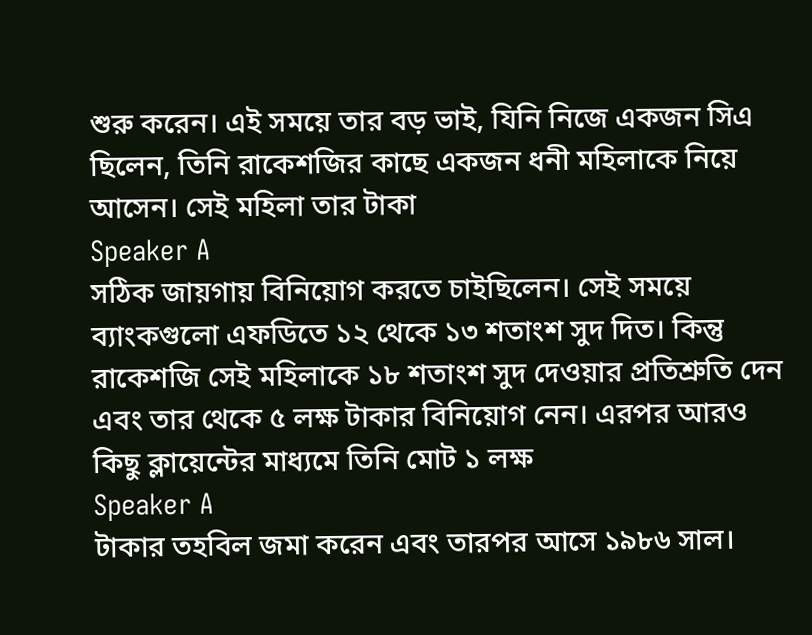শুরু করেন। এই সময়ে তার বড় ভাই, যিনি নিজে একজন সিএ ছিলেন, তিনি রাকেশজির কাছে একজন ধনী মহিলাকে নিয়ে আসেন। সেই মহিলা তার টাকা
Speaker A
সঠিক জায়গায় বিনিয়োগ করতে চাইছিলেন। সেই সময়ে ব্যাংকগুলো এফডিতে ১২ থেকে ১৩ শতাংশ সুদ দিত। কিন্তু রাকেশজি সেই মহিলাকে ১৮ শতাংশ সুদ দেওয়ার প্রতিশ্রুতি দেন এবং তার থেকে ৫ লক্ষ টাকার বিনিয়োগ নেন। এরপর আরও কিছু ক্লায়েন্টের মাধ্যমে তিনি মোট ১ লক্ষ
Speaker A
টাকার তহবিল জমা করেন এবং তারপর আসে ১৯৮৬ সাল।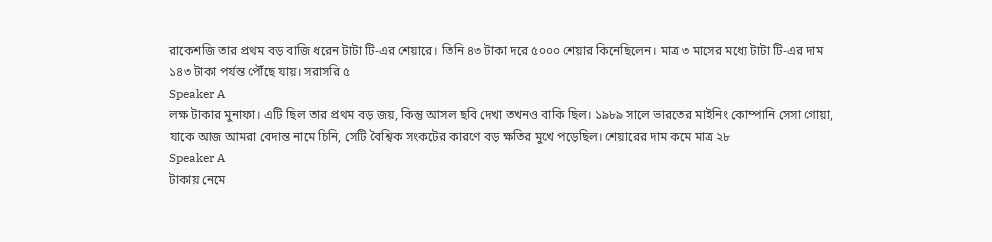রাকেশজি তার প্রথম বড় বাজি ধরেন টাটা টি-এর শেয়ারে। তিনি ৪৩ টাকা দরে ৫০০০ শেয়ার কিনেছিলেন। মাত্র ৩ মাসের মধ্যে টাটা টি-এর দাম ১৪৩ টাকা পর্যন্ত পৌঁছে যায়। সরাসরি ৫
Speaker A
লক্ষ টাকার মুনাফা। এটি ছিল তার প্রথম বড় জয়, কিন্তু আসল ছবি দেখা তখনও বাকি ছিল। ১৯৮৯ সালে ভারতের মাইনিং কোম্পানি সেসা গোয়া, যাকে আজ আমরা বেদান্ত নামে চিনি, সেটি বৈশ্বিক সংকটের কারণে বড় ক্ষতির মুখে পড়েছিল। শেয়ারের দাম কমে মাত্র ২৮
Speaker A
টাকায় নেমে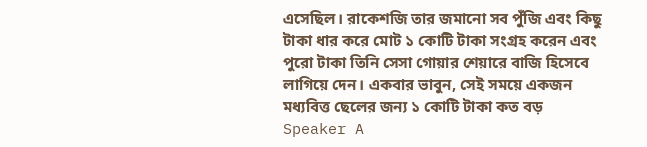এসেছিল। রাকেশজি তার জমানো সব পুঁজি এবং কিছু টাকা ধার করে মোট ১ কোটি টাকা সংগ্রহ করেন এবং পুরো টাকা তিনি সেসা গোয়ার শেয়ারে বাজি হিসেবে লাগিয়ে দেন। একবার ভাবুন, সেই সময়ে একজন মধ্যবিত্ত ছেলের জন্য ১ কোটি টাকা কত বড়
Speaker A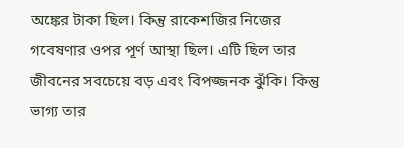অঙ্কের টাকা ছিল। কিন্তু রাকেশজির নিজের গবেষণার ওপর পূর্ণ আস্থা ছিল। এটি ছিল তার জীবনের সবচেয়ে বড় এবং বিপজ্জনক ঝুঁকি। কিন্তু ভাগ্য তার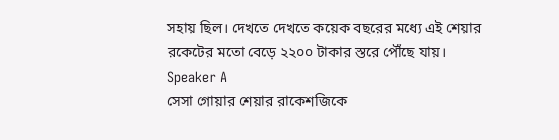সহায় ছিল। দেখতে দেখতে কয়েক বছরের মধ্যে এই শেয়ার রকেটের মতো বেড়ে ২২০০ টাকার স্তরে পৌঁছে যায়।
Speaker A
সেসা গোয়ার শেয়ার রাকেশজিকে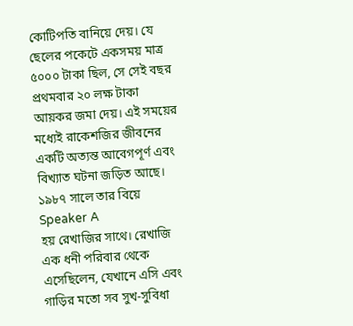কোটিপতি বানিয়ে দেয়। যে ছেলের পকেটে একসময় মাত্র ৫০০০ টাকা ছিল, সে সেই বছর প্রথমবার ২০ লক্ষ টাকা আয়কর জমা দেয়। এই সময়ের মধ্যেই রাকেশজির জীবনের একটি অত্যন্ত আবেগপূর্ণ এবং বিখ্যাত ঘটনা জড়িত আছে। ১৯৮৭ সালে তার বিয়ে
Speaker A
হয় রেখাজির সাথে। রেখাজি এক ধনী পরিবার থেকে এসেছিলেন, যেখানে এসি এবং গাড়ির মতো সব সুখ-সুবিধা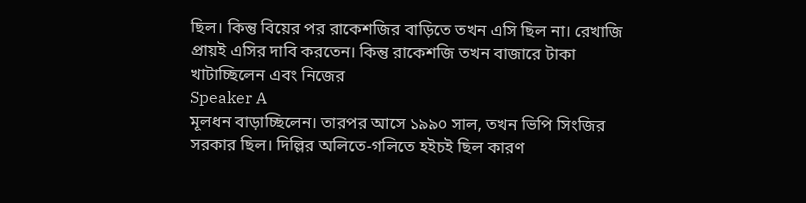ছিল। কিন্তু বিয়ের পর রাকেশজির বাড়িতে তখন এসি ছিল না। রেখাজি প্রায়ই এসির দাবি করতেন। কিন্তু রাকেশজি তখন বাজারে টাকা খাটাচ্ছিলেন এবং নিজের
Speaker A
মূলধন বাড়াচ্ছিলেন। তারপর আসে ১৯৯০ সাল, তখন ভিপি সিংজির সরকার ছিল। দিল্লির অলিতে-গলিতে হইচই ছিল কারণ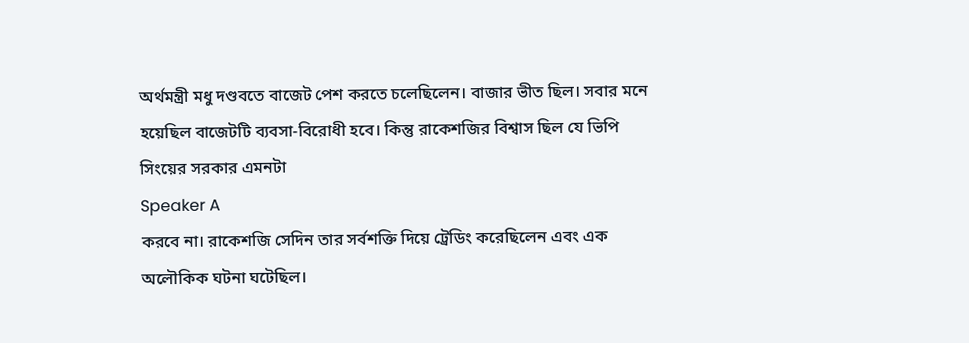অর্থমন্ত্রী মধু দণ্ডবতে বাজেট পেশ করতে চলেছিলেন। বাজার ভীত ছিল। সবার মনে হয়েছিল বাজেটটি ব্যবসা-বিরোধী হবে। কিন্তু রাকেশজির বিশ্বাস ছিল যে ভিপি সিংয়ের সরকার এমনটা
Speaker A
করবে না। রাকেশজি সেদিন তার সর্বশক্তি দিয়ে ট্রেডিং করেছিলেন এবং এক অলৌকিক ঘটনা ঘটেছিল।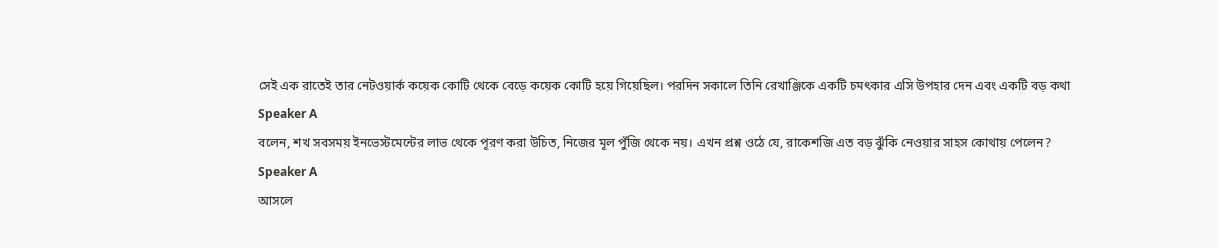সেই এক রাতেই তার নেটওয়ার্ক কয়েক কোটি থেকে বেড়ে কয়েক কোটি হয়ে গিয়েছিল। পরদিন সকালে তিনি রেখাঞ্জিকে একটি চমৎকার এসি উপহার দেন এবং একটি বড় কথা
Speaker A
বলেন, শখ সবসময় ইনভেস্টমেন্টের লাভ থেকে পূরণ করা উচিত, নিজের মূল পুঁজি থেকে নয়। এখন প্রশ্ন ওঠে যে, রাকেশজি এত বড় ঝুঁকি নেওয়ার সাহস কোথায় পেলেন?
Speaker A
আসলে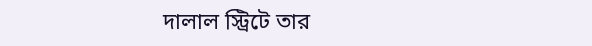দালাল স্ট্রিটে তার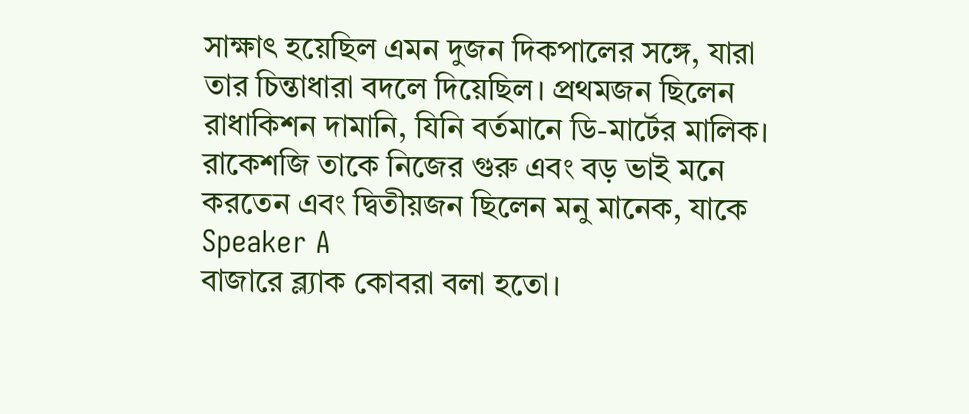সাক্ষাৎ হয়েছিল এমন দুজন দিকপালের সঙ্গে, যারা তার চিন্তাধারা বদলে দিয়েছিল। প্রথমজন ছিলেন রাধাকিশন দামানি, যিনি বর্তমানে ডি-মার্টের মালিক। রাকেশজি তাকে নিজের গুরু এবং বড় ভাই মনে করতেন এবং দ্বিতীয়জন ছিলেন মনু মানেক, যাকে
Speaker A
বাজারে ব্ল্যাক কোবরা বলা হতো।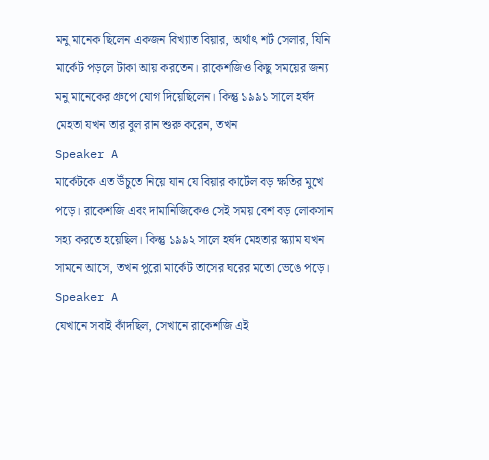মনু মানেক ছিলেন একজন বিখ্যাত বিয়ার, অর্থাৎ শর্ট সেলার, যিনি মার্কেট পড়লে টাকা আয় করতেন। রাকেশজিও কিছু সময়ের জন্য মনু মানেকের গ্রুপে যোগ দিয়েছিলেন। কিন্তু ১৯৯১ সালে হর্ষদ মেহতা যখন তার বুল রান শুরু করেন, তখন
Speaker A
মার্কেটকে এত উঁচুতে নিয়ে যান যে বিয়ার কার্টেল বড় ক্ষতির মুখে পড়ে। রাকেশজি এবং দামানিজিকেও সেই সময় বেশ বড় লোকসান সহ্য করতে হয়েছিল। কিন্তু ১৯৯২ সালে হর্ষদ মেহতার স্ক্যাম যখন সামনে আসে, তখন পুরো মার্কেট তাসের ঘরের মতো ভেঙে পড়ে।
Speaker A
যেখানে সবাই কাঁদছিল, সেখানে রাকেশজি এই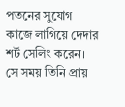পতনের সুযোগ কাজে লাগিয়ে দেদার শর্ট সেলিং করেন। সে সময় তিনি প্রায়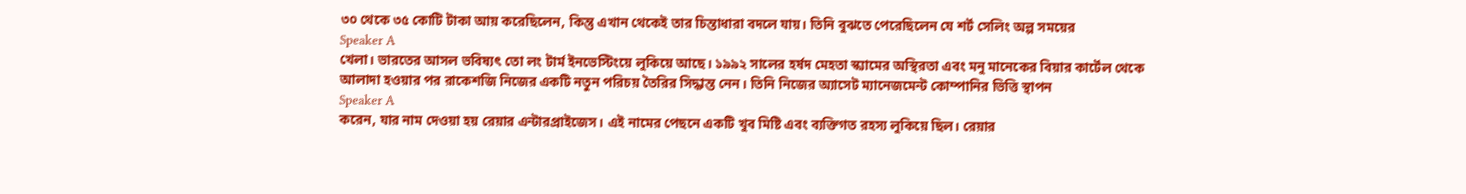৩০ থেকে ৩৫ কোটি টাকা আয় করেছিলেন, কিন্তু এখান থেকেই তার চিন্তাধারা বদলে যায়। তিনি বুঝতে পেরেছিলেন যে শর্ট সেলিং অল্প সময়ের
Speaker A
খেলা। ভারতের আসল ভবিষ্যৎ তো লং টার্ম ইনভেস্টিংয়ে লুকিয়ে আছে। ১৯৯২ সালের হর্ষদ মেহতা স্ক্যামের অস্থিরতা এবং মনু মানেকের বিয়ার কার্টেল থেকে আলাদা হওয়ার পর রাকেশজি নিজের একটি নতুন পরিচয় তৈরির সিদ্ধান্ত নেন। তিনি নিজের অ্যাসেট ম্যানেজমেন্ট কোম্পানির ভিত্তি স্থাপন
Speaker A
করেন, যার নাম দেওয়া হয় রেয়ার এন্টারপ্রাইজেস। এই নামের পেছনে একটি খুব মিষ্টি এবং ব্যক্তিগত রহস্য লুকিয়ে ছিল। রেয়ার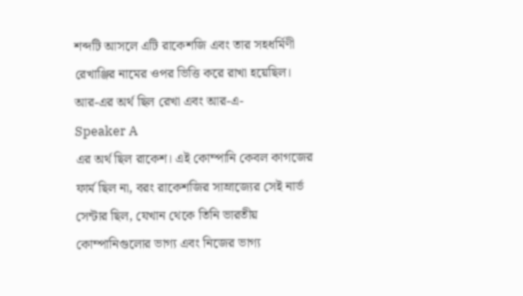শব্দটি আসলে এটি রাকেশজি এবং তার সহধর্মিণী রেখাঞ্জির নামের ওপর ভিত্তি করে রাখা হয়েছিল। আর-এর অর্থ ছিল রেখা এবং আর-এ-
Speaker A
এর অর্থ ছিল রাকেশ। এই কোম্পানি কেবল কাগজের ফার্ম ছিল না, বরং রাকেশজির সাম্রাজ্যের সেই নার্ভ সেন্টার ছিল, যেখান থেকে তিনি ভারতীয় কোম্পানিগুলোর ভাগ্য এবং নিজের ভাগ্য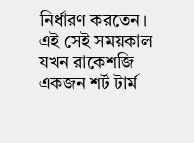নির্ধারণ করতেন। এই সেই সময়কাল যখন রাকেশজি একজন শর্ট টার্ম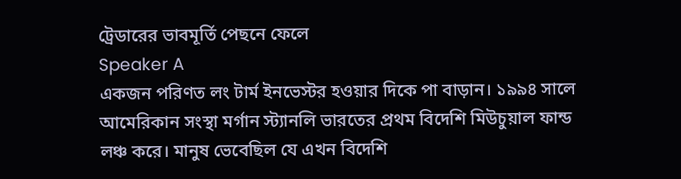ট্রেডারের ভাবমূর্তি পেছনে ফেলে
Speaker A
একজন পরিণত লং টার্ম ইনভেস্টর হওয়ার দিকে পা বাড়ান। ১৯৯৪ সালে আমেরিকান সংস্থা মর্গান স্ট্যানলি ভারতের প্রথম বিদেশি মিউচুয়াল ফান্ড লঞ্চ করে। মানুষ ভেবেছিল যে এখন বিদেশি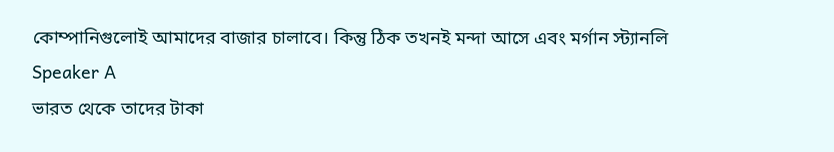কোম্পানিগুলোই আমাদের বাজার চালাবে। কিন্তু ঠিক তখনই মন্দা আসে এবং মর্গান স্ট্যানলি
Speaker A
ভারত থেকে তাদের টাকা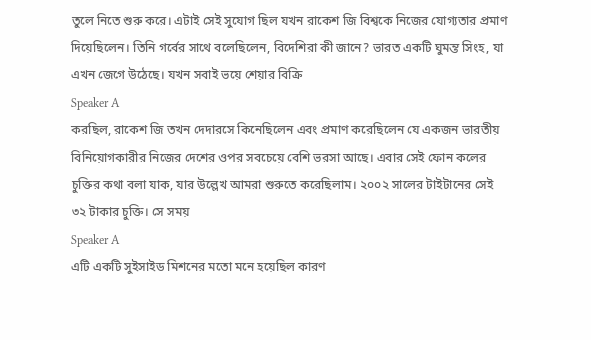তুলে নিতে শুরু করে। এটাই সেই সুযোগ ছিল যখন রাকেশ জি বিশ্বকে নিজের যোগ্যতার প্রমাণ দিয়েছিলেন। তিনি গর্বের সাথে বলেছিলেন, বিদেশিরা কী জানে? ভারত একটি ঘুমন্ত সিংহ, যা এখন জেগে উঠেছে। যখন সবাই ভয়ে শেয়ার বিক্রি
Speaker A
করছিল, রাকেশ জি তখন দেদারসে কিনেছিলেন এবং প্রমাণ করেছিলেন যে একজন ভারতীয় বিনিয়োগকারীর নিজের দেশের ওপর সবচেয়ে বেশি ভরসা আছে। এবার সেই ফোন কলের চুক্তির কথা বলা যাক, যার উল্লেখ আমরা শুরুতে করেছিলাম। ২০০২ সালের টাইটানের সেই ৩২ টাকার চুক্তি। সে সময়
Speaker A
এটি একটি সুইসাইড মিশনের মতো মনে হয়েছিল কারণ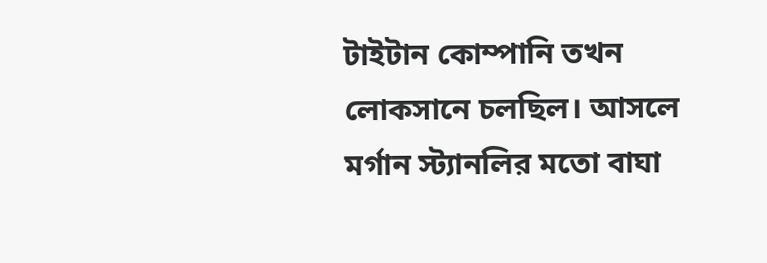টাইটান কোম্পানি তখন লোকসানে চলছিল। আসলে মর্গান স্ট্যানলির মতো বাঘা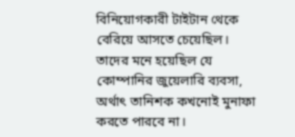বিনিয়োগকারী টাইটান থেকে বেরিয়ে আসতে চেয়েছিল। তাদের মনে হয়েছিল যে কোম্পানির জুয়েলারি ব্যবসা, অর্থাৎ তানিশক কখনোই মুনাফা করতে পারবে না।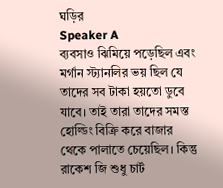ঘড়ির
Speaker A
ব্যবসাও ঝিমিয়ে পড়েছিল এবং মর্গান স্ট্যানলির ভয় ছিল যে তাদের সব টাকা হয়তো ডুবে যাবে। তাই তারা তাদের সমস্ত হোল্ডিং বিক্রি করে বাজার থেকে পালাতে চেয়েছিল। কিন্তু রাকেশ জি শুধু চার্ট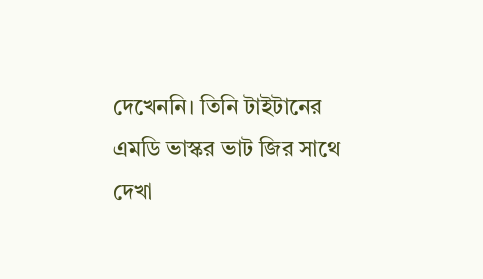দেখেননি। তিনি টাইটানের এমডি ভাস্কর ভাট জির সাথে দেখা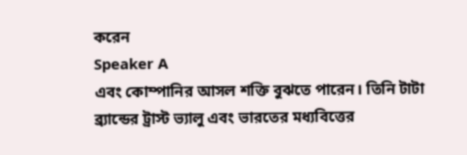করেন
Speaker A
এবং কোম্পানির আসল শক্তি বুঝতে পারেন। তিনি টাটা ব্র্যান্ডের ট্রাস্ট ভ্যালু এবং ভারতের মধ্যবিত্তের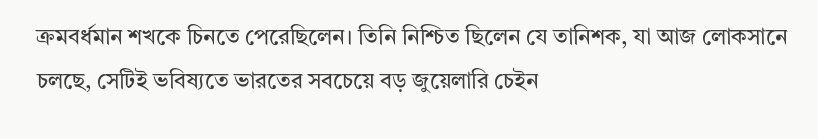ক্রমবর্ধমান শখকে চিনতে পেরেছিলেন। তিনি নিশ্চিত ছিলেন যে তানিশক, যা আজ লোকসানে চলছে, সেটিই ভবিষ্যতে ভারতের সবচেয়ে বড় জুয়েলারি চেইন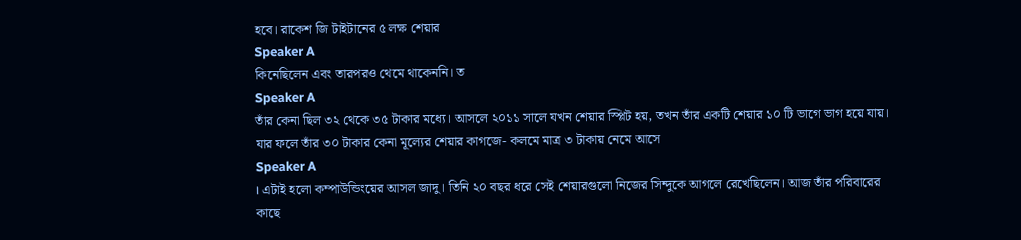হবে। রাকেশ জি টাইটানের ৫ লক্ষ শেয়ার
Speaker A
কিনেছিলেন এবং তারপরও থেমে থাকেননি। ত
Speaker A
তাঁর কেনা ছিল ৩২ থেকে ৩৫ টাকার মধ্যে। আসলে ২০১১ সালে যখন শেয়ার স্প্লিট হয়, তখন তাঁর একটি শেয়ার ১০ টি ভাগে ভাগ হয়ে যায়। যার ফলে তাঁর ৩০ টাকার কেনা মূল্যের শেয়ার কাগজে- কলমে মাত্র ৩ টাকায় নেমে আসে
Speaker A
। এটাই হলো কম্পাউন্ডিংয়ের আসল জাদু। তিনি ২০ বছর ধরে সেই শেয়ারগুলো নিজের সিন্দুকে আগলে রেখেছিলেন। আজ তাঁর পরিবারের কাছে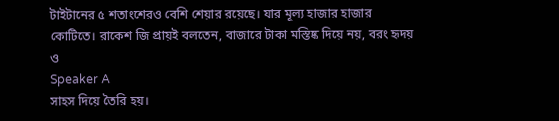টাইটানের ৫ শতাংশেরও বেশি শেয়ার রয়েছে। যার মূল্য হাজার হাজার কোটিতে। রাকেশ জি প্রায়ই বলতেন, বাজারে টাকা মস্তিষ্ক দিয়ে নয়, বরং হৃদয় ও
Speaker A
সাহস দিয়ে তৈরি হয়।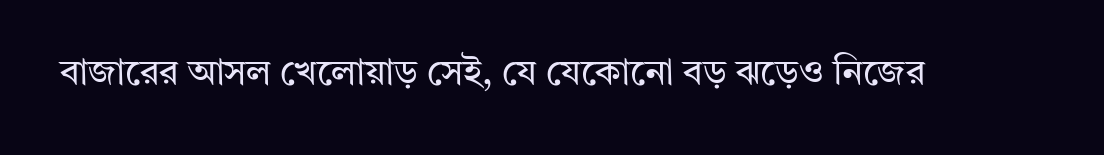বাজারের আসল খেলোয়াড় সেই, যে যেকোনো বড় ঝড়েও নিজের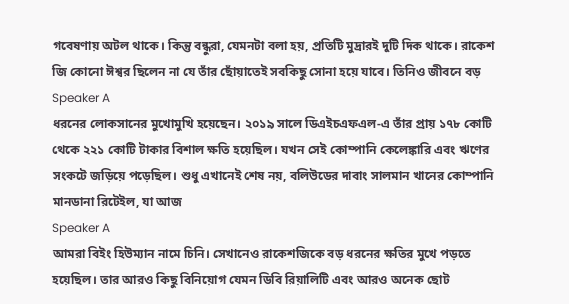গবেষণায় অটল থাকে। কিন্তু বন্ধুরা, যেমনটা বলা হয়, প্রতিটি মুদ্রারই দুটি দিক থাকে। রাকেশ জি কোনো ঈশ্বর ছিলেন না যে তাঁর ছোঁয়াতেই সবকিছু সোনা হয়ে যাবে। তিনিও জীবনে বড়
Speaker A
ধরনের লোকসানের মুখোমুখি হয়েছেন। ২০১৯ সালে ডিএইচএফএল-এ তাঁর প্রায় ১৭৮ কোটি থেকে ২২১ কোটি টাকার বিশাল ক্ষতি হয়েছিল। যখন সেই কোম্পানি কেলেঙ্কারি এবং ঋণের সংকটে জড়িয়ে পড়েছিল। শুধু এখানেই শেষ নয়, বলিউডের দাবাং সালমান খানের কোম্পানি মানডানা রিটেইল, যা আজ
Speaker A
আমরা বিইং হিউম্যান নামে চিনি। সেখানেও রাকেশজিকে বড় ধরনের ক্ষতির মুখে পড়তে হয়েছিল। তার আরও কিছু বিনিয়োগ যেমন ডিবি রিয়ালিটি এবং আরও অনেক ছোট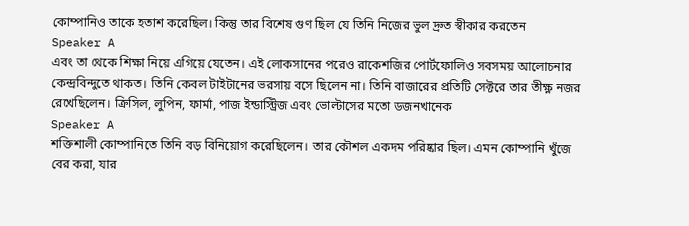কোম্পানিও তাকে হতাশ করেছিল। কিন্তু তার বিশেষ গুণ ছিল যে তিনি নিজের ভুল দ্রুত স্বীকার করতেন
Speaker A
এবং তা থেকে শিক্ষা নিয়ে এগিয়ে যেতেন। এই লোকসানের পরেও রাকেশজির পোর্টফোলিও সবসময় আলোচনার কেন্দ্রবিন্দুতে থাকত। তিনি কেবল টাইটানের ভরসায় বসে ছিলেন না। তিনি বাজারের প্রতিটি সেক্টরে তার তীক্ষ্ণ নজর রেখেছিলেন। ক্রিসিল, লুপিন, ফার্মা, পাজ ইন্ডাস্ট্রিজ এবং ভোল্টাসের মতো ডজনখানেক
Speaker A
শক্তিশালী কোম্পানিতে তিনি বড় বিনিয়োগ করেছিলেন। তার কৌশল একদম পরিষ্কার ছিল। এমন কোম্পানি খুঁজে বের করা, যার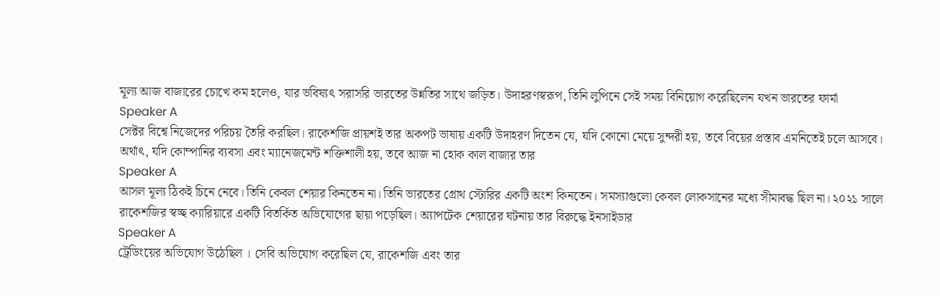মূল্য আজ বাজারের চোখে কম হলেও, যার ভবিষ্যৎ সরাসরি ভারতের উন্নতির সাথে জড়িত। উদাহরণস্বরূপ, তিনি লুপিনে সেই সময় বিনিয়োগ করেছিলেন যখন ভারতের ফার্মা
Speaker A
সেক্টর বিশ্বে নিজেদের পরিচয় তৈরি করছিল। রাকেশজি প্রায়শই তার অকপট ভাষায় একটি উদাহরণ দিতেন যে, যদি কোনো মেয়ে সুন্দরী হয়, তবে বিয়ের প্রস্তাব এমনিতেই চলে আসবে। অর্থাৎ, যদি কোম্পানির ব্যবসা এবং ম্যানেজমেন্ট শক্তিশালী হয়, তবে আজ না হোক কাল বাজার তার
Speaker A
আসল মূল্য ঠিকই চিনে নেবে। তিনি কেবল শেয়ার কিনতেন না। তিনি ভারতের গ্রোথ স্টোরির একটি অংশ কিনতেন। সমস্যাগুলো কেবল লোকসানের মধ্যে সীমাবদ্ধ ছিল না। ২০২১ সালে রাকেশজির স্বচ্ছ ক্যারিয়ারে একটি বিতর্কিত অভিযোগের ছায়া পড়েছিল। অ্যাপটেক শেয়ারের ঘটনায় তার বিরুদ্ধে ইনসাইডার
Speaker A
ট্রেডিংয়ের অভিযোগ উঠেছিল । সেবি অভিযোগ করেছিল যে, রাকেশজি এবং তার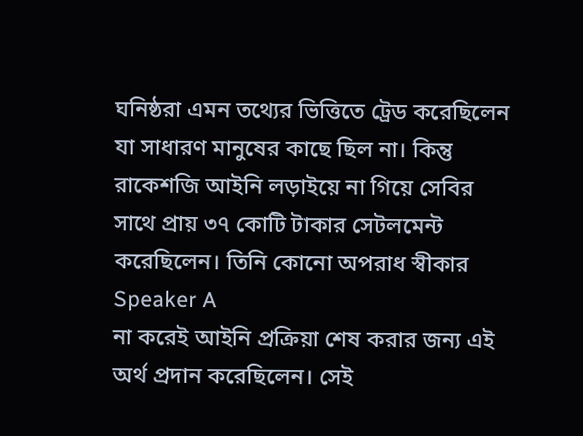ঘনিষ্ঠরা এমন তথ্যের ভিত্তিতে ট্রেড করেছিলেন যা সাধারণ মানুষের কাছে ছিল না। কিন্তু রাকেশজি আইনি লড়াইয়ে না গিয়ে সেবির সাথে প্রায় ৩৭ কোটি টাকার সেটলমেন্ট করেছিলেন। তিনি কোনো অপরাধ স্বীকার
Speaker A
না করেই আইনি প্রক্রিয়া শেষ করার জন্য এই অর্থ প্রদান করেছিলেন। সেই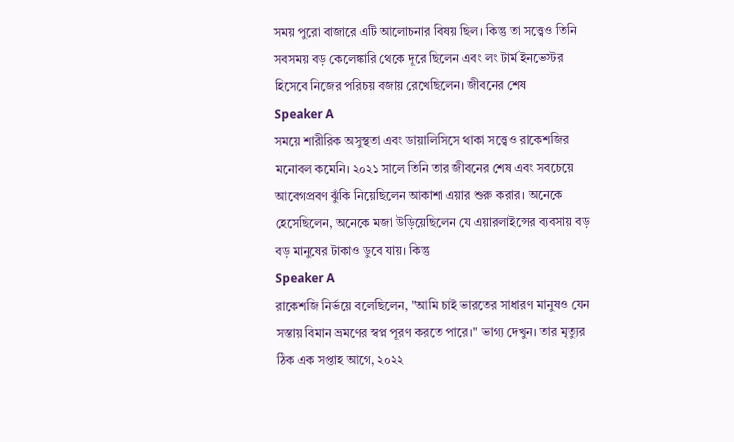সময় পুরো বাজারে এটি আলোচনার বিষয় ছিল। কিন্তু তা সত্ত্বেও তিনি সবসময় বড় কেলেঙ্কারি থেকে দূরে ছিলেন এবং লং টার্ম ইনভেস্টর হিসেবে নিজের পরিচয় বজায় রেখেছিলেন। জীবনের শেষ
Speaker A
সময়ে শারীরিক অসুস্থতা এবং ডায়ালিসিসে থাকা সত্ত্বেও রাকেশজির মনোবল কমেনি। ২০২১ সালে তিনি তার জীবনের শেষ এবং সবচেয়ে আবেগপ্রবণ ঝুঁকি নিয়েছিলেন আকাশা এয়ার শুরু করার। অনেকে হেসেছিলেন, অনেকে মজা উড়িয়েছিলেন যে এয়ারলাইন্সের ব্যবসায় বড় বড় মানুষের টাকাও ডুবে যায়। কিন্তু
Speaker A
রাকেশজি নির্ভয়ে বলেছিলেন, "আমি চাই ভারতের সাধারণ মানুষও যেন সস্তায় বিমান ভ্রমণের স্বপ্ন পূরণ করতে পারে।" ভাগ্য দেখুন। তার মৃত্যুর ঠিক এক সপ্তাহ আগে, ২০২২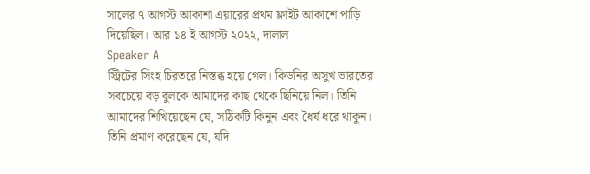সালের ৭ আগস্ট আকাশা এয়ারের প্রথম ফ্লাইট আকাশে পাড়ি দিয়েছিল। আর ১৪ ই আগস্ট ২০২২, দালাল
Speaker A
স্ট্রিটের সিংহ চিরতরে নিস্তব্ধ হয়ে গেল। কিডনির অসুখ ভারতের সবচেয়ে বড় বুলকে আমাদের কাছ থেকে ছিনিয়ে নিল। তিনি আমাদের শিখিয়েছেন যে, সঠিকটি কিনুন এবং ধৈর্য ধরে থাকুন। তিনি প্রমাণ করেছেন যে, যদি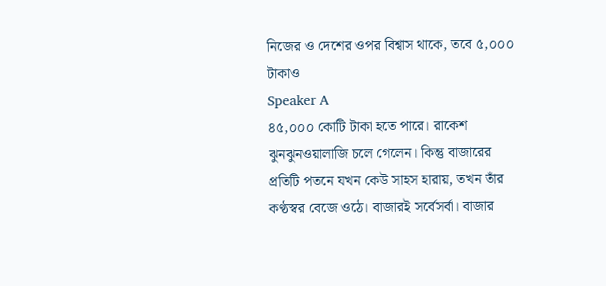নিজের ও দেশের ওপর বিশ্বাস থাকে, তবে ৫,০০০ টাকাও
Speaker A
৪৫,০০০ কোটি টাকা হতে পারে। রাকেশ ঝুনঝুনওয়ালাজি চলে গেলেন। কিন্তু বাজারের প্রতিটি পতনে যখন কেউ সাহস হারায়, তখন তাঁর কণ্ঠস্বর বেজে ওঠে। বাজারই সর্বেসর্বা। বাজার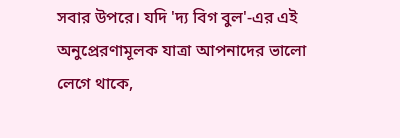সবার উপরে। যদি 'দ্য বিগ বুল'-এর এই অনুপ্রেরণামূলক যাত্রা আপনাদের ভালো লেগে থাকে,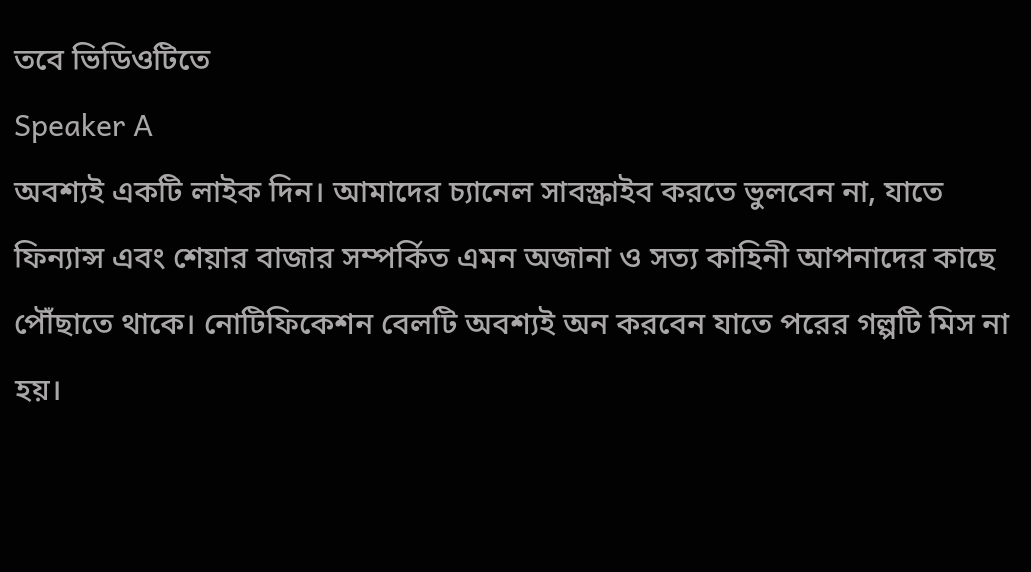তবে ভিডিওটিতে
Speaker A
অবশ্যই একটি লাইক দিন। আমাদের চ্যানেল সাবস্ক্রাইব করতে ভুলবেন না, যাতে ফিন্যান্স এবং শেয়ার বাজার সম্পর্কিত এমন অজানা ও সত্য কাহিনী আপনাদের কাছে পৌঁছাতে থাকে। নোটিফিকেশন বেলটি অবশ্যই অন করবেন যাতে পরের গল্পটি মিস না হয়।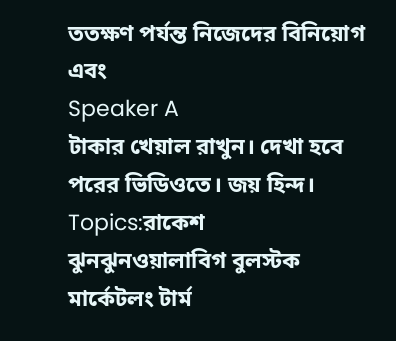ততক্ষণ পর্যন্ত নিজেদের বিনিয়োগ এবং
Speaker A
টাকার খেয়াল রাখুন। দেখা হবে পরের ভিডিওতে। জয় হিন্দ।
Topics:রাকেশ ঝুনঝুনওয়ালাবিগ বুলস্টক মার্কেটলং টার্ম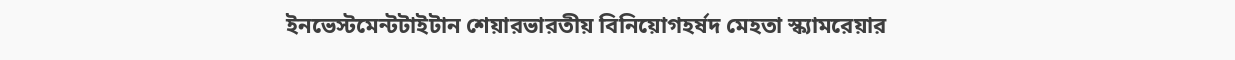ইনভেস্টমেন্টটাইটান শেয়ারভারতীয় বিনিয়োগহর্ষদ মেহতা স্ক্যামরেয়ার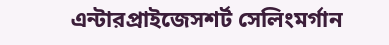এন্টারপ্রাইজেসশর্ট সেলিংমর্গান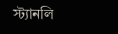স্ট্যানলি